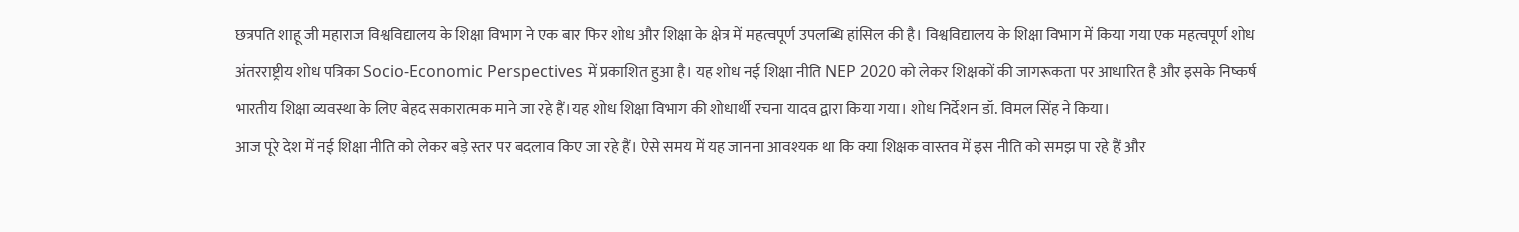छत्रपति शाहू जी महाराज विश्वविद्यालय के शिक्षा विभाग ने एक बार फिर शोध और शिक्षा के क्षेत्र में महत्वपूर्ण उपलब्धि हांसिल की है। विश्वविद्यालय के शिक्षा विभाग में किया गया एक महत्वपूर्ण शोध अंतरराष्ट्रीय शोध पत्रिका Socio-Economic Perspectives में प्रकाशित हुआ है। यह शोध नई शिक्षा नीति NEP 2020 को लेकर शिक्षकों की जागरूकता पर आधारित है और इसके निष्कर्ष भारतीय शिक्षा व्यवस्था के लिए बेहद सकारात्मक माने जा रहे हैं।यह शोध शिक्षा विभाग की शोधार्थी रचना यादव द्वारा किया गया। शोध निर्देशन डॉ. विमल सिंह ने किया।
आज पूरे देश में नई शिक्षा नीति को लेकर बड़े स्तर पर बदलाव किए जा रहे हैं। ऐसे समय में यह जानना आवश्यक था कि क्या शिक्षक वास्तव में इस नीति को समझ पा रहे हैं और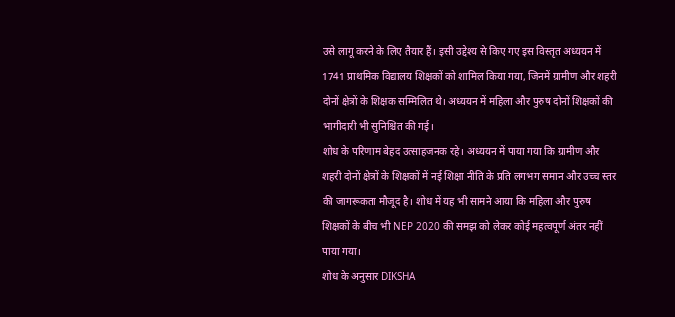उसे लागू करने के लिए तैयार हैं। इसी उद्देश्य से किए गए इस विस्तृत अध्ययन में 1741 प्राथमिक विद्यालय शिक्षकों को शामिल किया गया, जिनमें ग्रामीण और शहरी दोनों क्षेत्रों के शिक्षक सम्मिलित थे। अध्ययन में महिला और पुरुष दोनों शिक्षकों की भागीदारी भी सुनिश्चित की गई।
शोध के परिणाम बेहद उत्साहजनक रहे। अध्ययन में पाया गया कि ग्रामीण और शहरी दोनों क्षेत्रों के शिक्षकों में नई शिक्षा नीति के प्रति लगभग समान और उच्च स्तर की जागरूकता मौजूद है। शोध में यह भी सामने आया कि महिला और पुरुष शिक्षकों के बीच भी NEP 2020 की समझ को लेकर कोई महत्वपूर्ण अंतर नहीं पाया गया।
शोध के अनुसार DIKSHA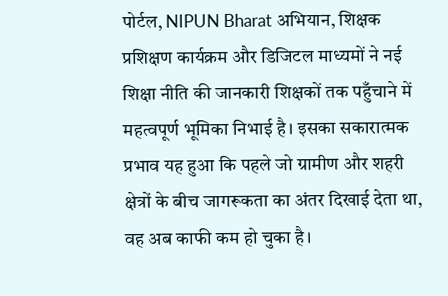पोर्टल, NIPUN Bharat अभियान, शिक्षक प्रशिक्षण कार्यक्रम और डिजिटल माध्यमों ने नई शिक्षा नीति की जानकारी शिक्षकों तक पहुँचाने में महत्वपूर्ण भूमिका निभाई है। इसका सकारात्मक प्रभाव यह हुआ कि पहले जो ग्रामीण और शहरी क्षेत्रों के बीच जागरूकता का अंतर दिखाई देता था, वह अब काफी कम हो चुका है।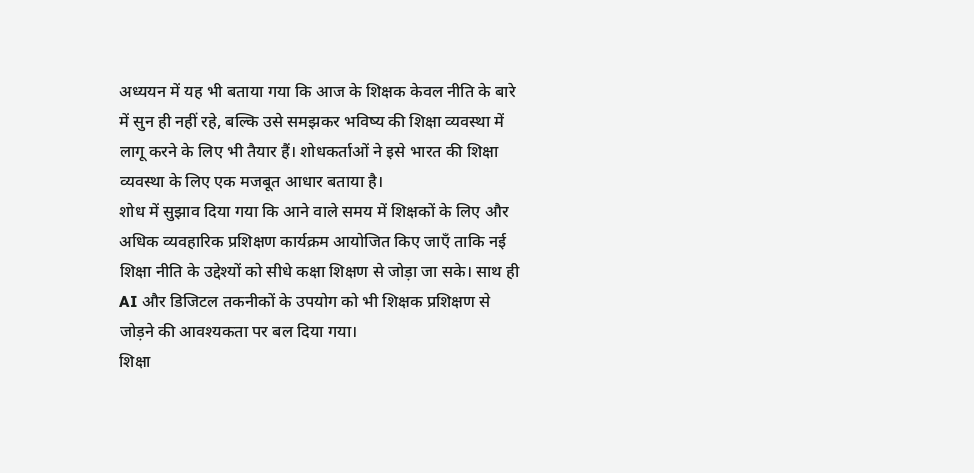अध्ययन में यह भी बताया गया कि आज के शिक्षक केवल नीति के बारे में सुन ही नहीं रहे, बल्कि उसे समझकर भविष्य की शिक्षा व्यवस्था में लागू करने के लिए भी तैयार हैं। शोधकर्ताओं ने इसे भारत की शिक्षा व्यवस्था के लिए एक मजबूत आधार बताया है।
शोध में सुझाव दिया गया कि आने वाले समय में शिक्षकों के लिए और अधिक व्यवहारिक प्रशिक्षण कार्यक्रम आयोजित किए जाएँ ताकि नई शिक्षा नीति के उद्देश्यों को सीधे कक्षा शिक्षण से जोड़ा जा सके। साथ ही AI और डिजिटल तकनीकों के उपयोग को भी शिक्षक प्रशिक्षण से जोड़ने की आवश्यकता पर बल दिया गया।
शिक्षा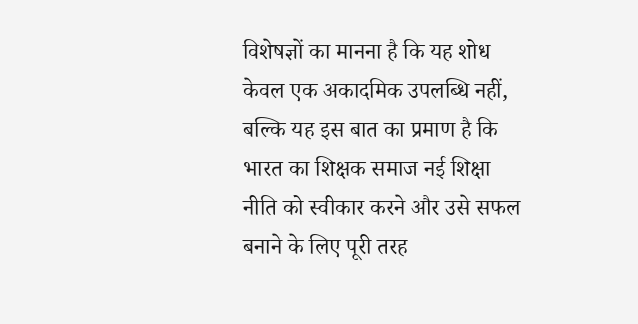विशेषज्ञों का मानना है कि यह शोध केवल एक अकादमिक उपलब्धि नहीं, बल्कि यह इस बात का प्रमाण है कि भारत का शिक्षक समाज नई शिक्षा नीति को स्वीकार करने और उसे सफल बनाने के लिए पूरी तरह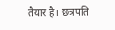तैयार है। छत्रपति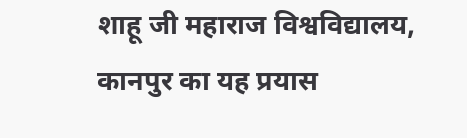शाहू जी महाराज विश्वविद्यालय, कानपुर का यह प्रयास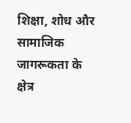शिक्षा, शोध और सामाजिक जागरूकता के क्षेत्र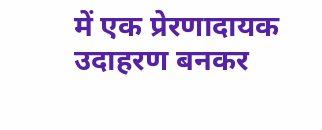में एक प्रेरणादायक उदाहरण बनकर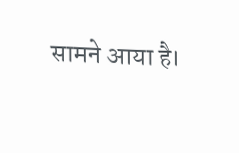सामने आया है।